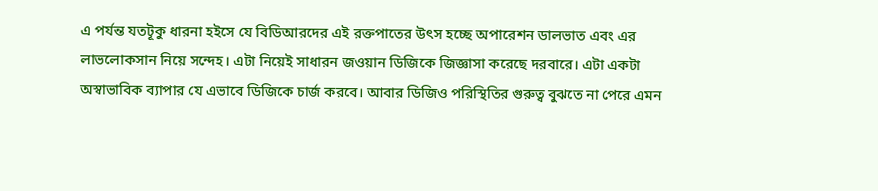এ পর্যন্ত যতটূকু ধারনা হইসে যে বিডিআরদের এই রক্তপাতের উৎস হচ্ছে অপারেশন ডালভাত এবং এর লাভলোকসান নিয়ে সন্দেহ। এটা নিয়েই সাধারন জওয়ান ডিজিকে জিজ্ঞাসা করেছে দরবারে। এটা একটা অস্বাভাবিক ব্যাপার যে এভাবে ডিজিকে চার্জ করবে। আবার ডিজিও পরিস্থিতির গুরুত্ব বুঝতে না পেরে এমন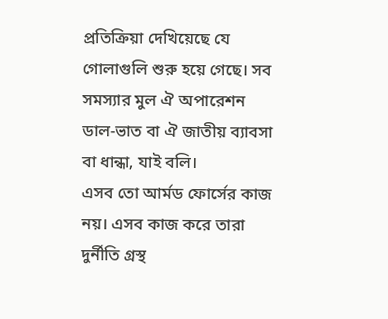প্রতিক্রিয়া দেখিয়েছে যে গোলাগুলি শুরু হয়ে গেছে। সব সমস্যার মুল ঐ অপারেশন ডাল-ভাত বা ঐ জাতীয় ব্যাবসা বা ধান্ধা, যাই বলি।
এসব তো আর্মড ফোর্সের কাজ নয়। এসব কাজ করে তারা দুর্নীতি গ্রস্থ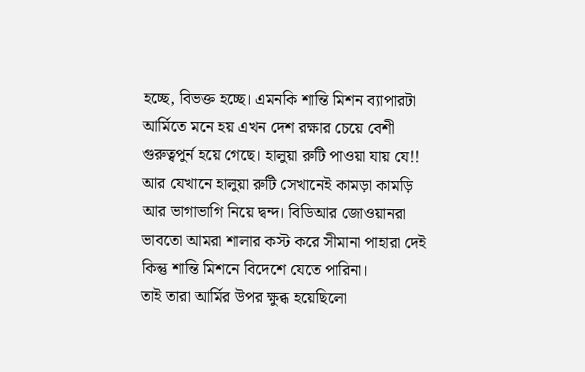হচ্ছে, বিভক্ত হচ্ছে। এমনকি শান্তি মিশন ব্যাপারটা আর্মিতে মনে হয় এখন দেশ রক্ষার চেয়ে বেশী গুরুত্বপুর্ন হয়ে গেছে। হালুয়া রুটি পাওয়া যায় যে!! আর যেখানে হালুয়া রুটি সেখানেই কামড়া কামড়ি আর ভাগাভাগি নিয়ে দ্বন্দ। বিডিআর জোওয়ানরা ভাবতো আমরা শালার কস্ট করে সীমানা পাহারা দেই কিন্তু শান্তি মিশনে বিদেশে যেতে পারিনা।
তাই তারা আর্মির উপর ক্ষুব্ধ হয়েছিলো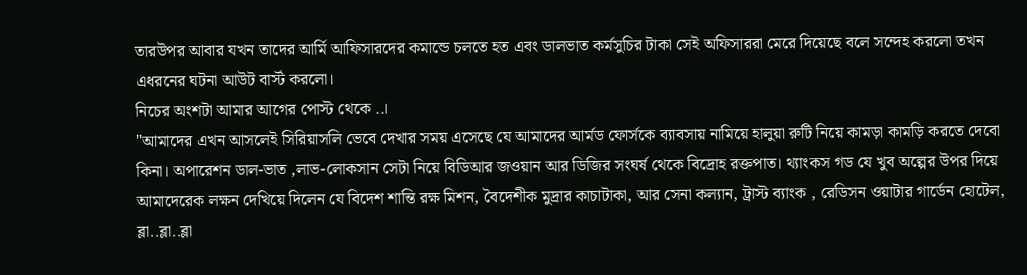তারউপর আবার যখন তাদের আর্মি আফিসারদের কমান্ডে চলতে হত এবং ডালভাত কর্মসুচির টাকা সেই অফিসাররা মেরে দিয়েছে বলে সন্দেহ করলো তখন এধরনের ঘটনা আউট বার্স্ট করলো।
নিচের অংশটা আমার আগের পোস্ট থেকে ..।
"আমাদের এখন আসলেই সিরিয়াসলি ভেবে দেখার সময় এসেছে যে আমাদের আর্মড ফোর্সকে ব্যাবসায় নামিয়ে হালুয়া রুটি নিয়ে কামড়া কামড়ি করতে দেবো কিনা। অপারেশন ডাল-ভাত ,লাভ-লোকসান সেটা নিয়ে বিডিআর জওয়ান আর ডিজির সংঘর্ষ থেকে বিদ্রোহ রক্তপাত। থ্যাংকস গড যে খুব অল্পের উপর দিয়ে আমাদেরেক লক্ষন দেখিয়ে দিলেন যে বিদেশ শান্তি রক্ষ মিশন, বৈদেশীক মুদ্রার কাচাটাকা, আর সেনা কল্যান, ট্রাস্ট ব্যাংক , রেডিসন ওয়াটার গার্ডেন হোটেল, ব্লা..ব্লা..ব্লা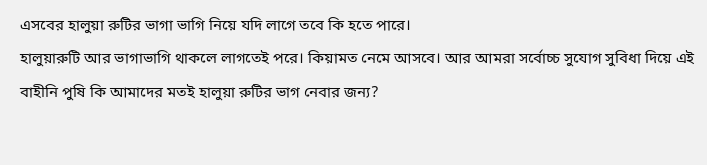এসবের হালুয়া রুটির ভাগা ভাগি নিয়ে যদি লাগে তবে কি হতে পারে।
হালুয়ারুটি আর ভাগাভাগি থাকলে লাগতেই পরে। কিয়ামত নেমে আসবে। আর আমরা সর্বোচ্চ সুযোগ সুবিধা দিয়ে এই বাহীনি পুষি কি আমাদের মতই হালুয়া রুটির ভাগ নেবার জন্য?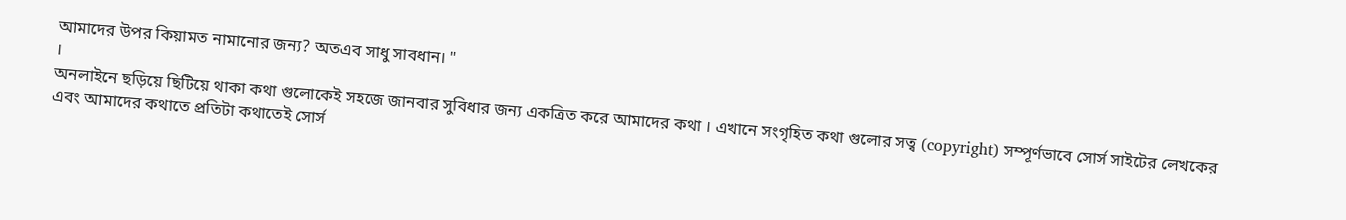আমাদের উপর কিয়ামত নামানোর জন্য? অতএব সাধু সাবধান। "
।
অনলাইনে ছড়িয়ে ছিটিয়ে থাকা কথা গুলোকেই সহজে জানবার সুবিধার জন্য একত্রিত করে আমাদের কথা । এখানে সংগৃহিত কথা গুলোর সত্ব (copyright) সম্পূর্ণভাবে সোর্স সাইটের লেখকের এবং আমাদের কথাতে প্রতিটা কথাতেই সোর্স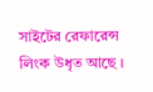সাইটের রেফারেন্স লিংক উধৃত আছে ।